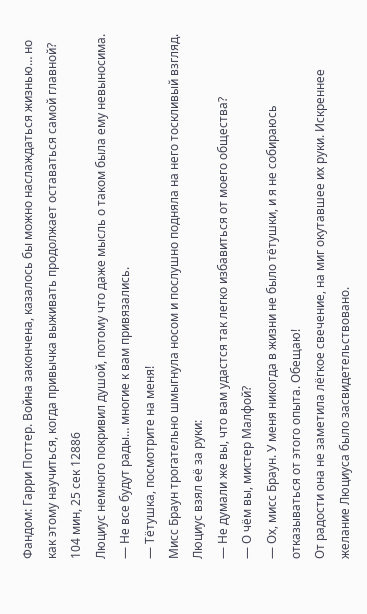Фандом: Гарри Поттер. Война закончена, казалось бы можно наслаждаться жизнью… но как этому научиться, когда привычка выживать продолжает оставаться самой главной?
104 мин, 25 сек 12886
Люциус немного покривил душой, потому что даже мысль о таком была ему невыносима.
— Не все будут рады… многие к вам привязались.
— Тётушка, посмотрите на меня!
Мисс Браун трогательно шмыгнула носом и послушно подняла на него тоскливый взгляд. Люциус взял её за руки:
— Не думали же вы, что вам удастся так легко избавиться от моего общества?
— О чём вы, мистер Малфой?
— Ох, мисс Браун. У меня никогда в жизни не было тётушки, и я не собираюсь отказываться от этого опыта. Обещаю!
От радости она не заметила лёгкое свечение, на миг окутавшее их руки. Искреннее желание Люциуса было засвидетельствовано.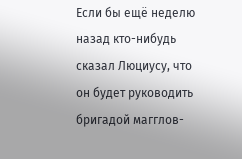Если бы ещё неделю назад кто-нибудь сказал Люциусу, что он будет руководить бригадой магглов-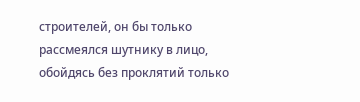строителей, он бы только рассмеялся шутнику в лицо, обойдясь без проклятий только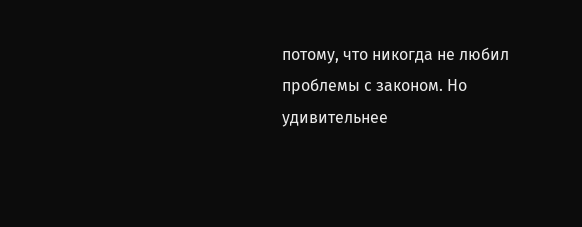потому, что никогда не любил проблемы с законом. Но удивительнее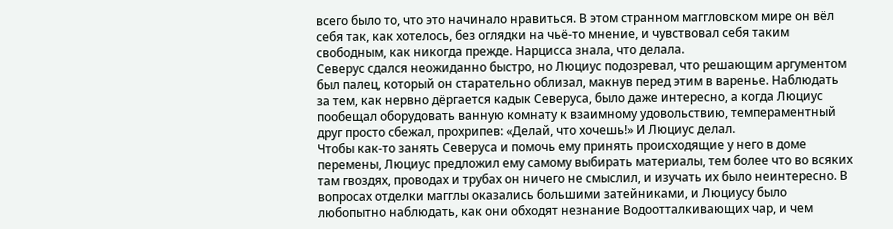всего было то, что это начинало нравиться. В этом странном маггловском мире он вёл себя так, как хотелось, без оглядки на чьё-то мнение, и чувствовал себя таким свободным, как никогда прежде. Нарцисса знала, что делала.
Северус сдался неожиданно быстро, но Люциус подозревал, что решающим аргументом был палец, который он старательно облизал, макнув перед этим в варенье. Наблюдать за тем, как нервно дёргается кадык Северуса, было даже интересно, а когда Люциус пообещал оборудовать ванную комнату к взаимному удовольствию, темпераментный друг просто сбежал, прохрипев: «Делай, что хочешь!» И Люциус делал.
Чтобы как-то занять Северуса и помочь ему принять происходящие у него в доме перемены, Люциус предложил ему самому выбирать материалы, тем более что во всяких там гвоздях, проводах и трубах он ничего не смыслил, и изучать их было неинтересно. В вопросах отделки магглы оказались большими затейниками, и Люциусу было любопытно наблюдать, как они обходят незнание Водоотталкивающих чар, и чем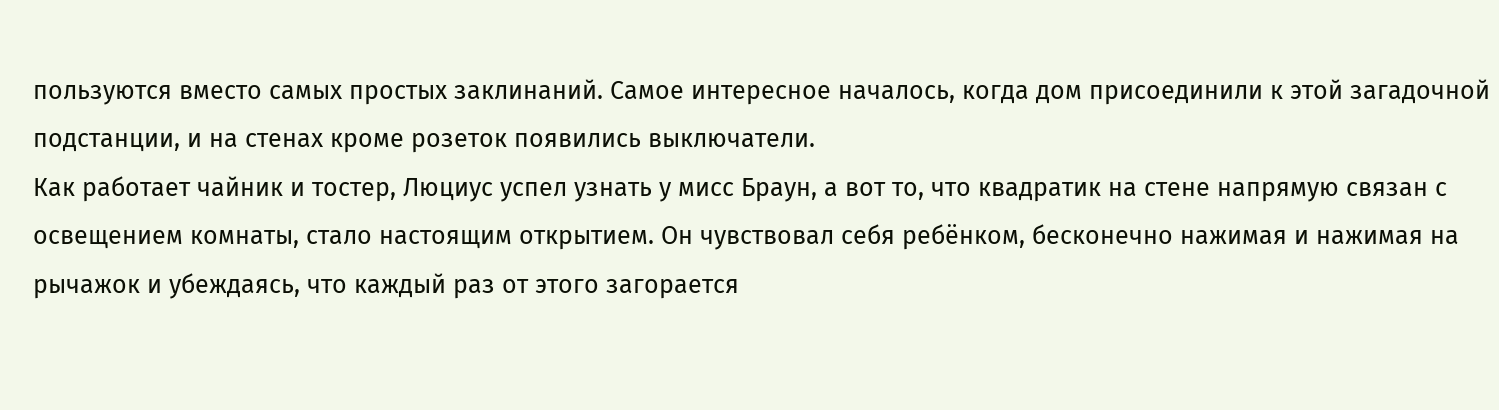пользуются вместо самых простых заклинаний. Самое интересное началось, когда дом присоединили к этой загадочной подстанции, и на стенах кроме розеток появились выключатели.
Как работает чайник и тостер, Люциус успел узнать у мисс Браун, а вот то, что квадратик на стене напрямую связан с освещением комнаты, стало настоящим открытием. Он чувствовал себя ребёнком, бесконечно нажимая и нажимая на рычажок и убеждаясь, что каждый раз от этого загорается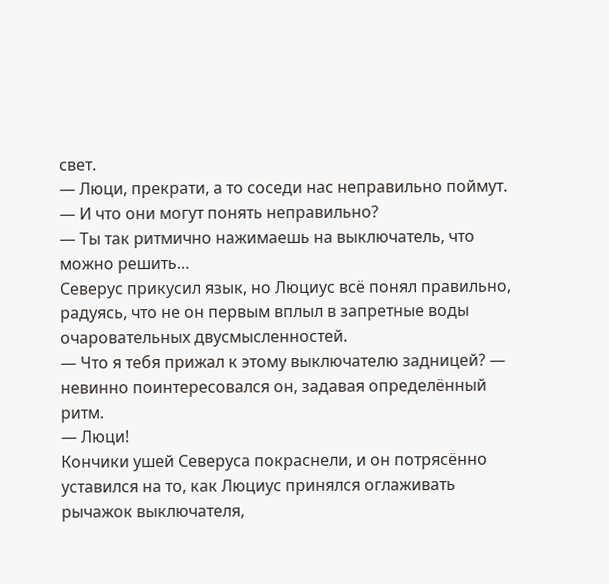свет.
— Люци, прекрати, а то соседи нас неправильно поймут.
— И что они могут понять неправильно?
— Ты так ритмично нажимаешь на выключатель, что можно решить…
Северус прикусил язык, но Люциус всё понял правильно, радуясь, что не он первым вплыл в запретные воды очаровательных двусмысленностей.
— Что я тебя прижал к этому выключателю задницей? — невинно поинтересовался он, задавая определённый ритм.
— Люци!
Кончики ушей Северуса покраснели, и он потрясённо уставился на то, как Люциус принялся оглаживать рычажок выключателя,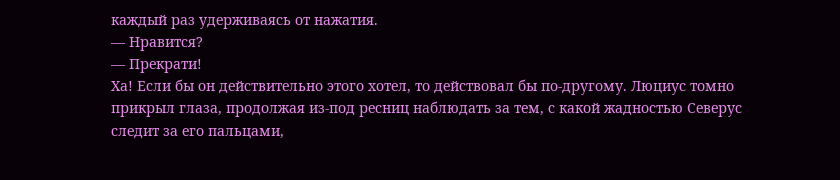каждый раз удерживаясь от нажатия.
— Нравится?
— Прекрати!
Ха! Если бы он действительно этого хотел, то действовал бы по-другому. Люциус томно прикрыл глаза, продолжая из-под ресниц наблюдать за тем, с какой жадностью Северус следит за его пальцами,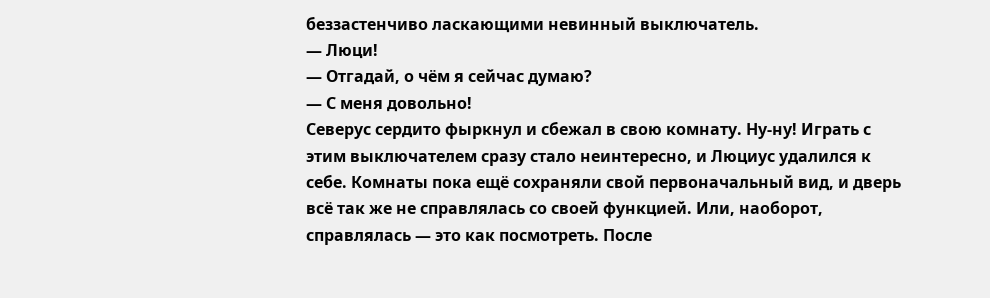беззастенчиво ласкающими невинный выключатель.
— Люци!
— Отгадай, о чём я сейчас думаю?
— С меня довольно!
Северус сердито фыркнул и сбежал в свою комнату. Ну-ну! Играть с этим выключателем сразу стало неинтересно, и Люциус удалился к себе. Комнаты пока ещё сохраняли свой первоначальный вид, и дверь всё так же не справлялась со своей функцией. Или, наоборот, справлялась — это как посмотреть. После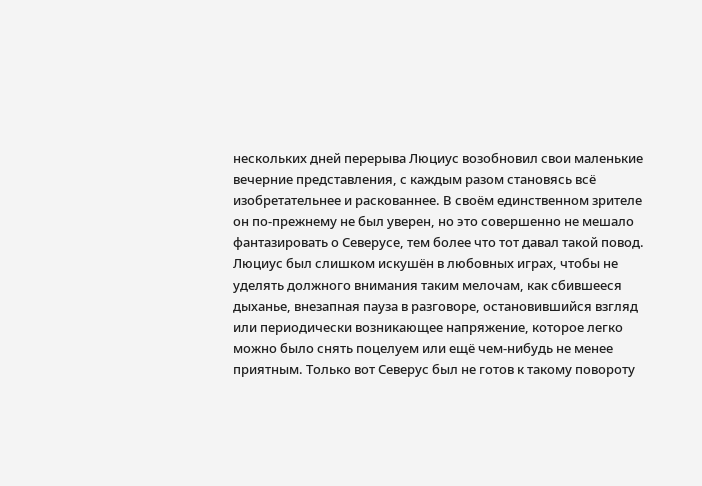нескольких дней перерыва Люциус возобновил свои маленькие вечерние представления, с каждым разом становясь всё изобретательнее и раскованнее. В своём единственном зрителе он по-прежнему не был уверен, но это совершенно не мешало фантазировать о Северусе, тем более что тот давал такой повод.
Люциус был слишком искушён в любовных играх, чтобы не уделять должного внимания таким мелочам, как сбившееся дыханье, внезапная пауза в разговоре, остановившийся взгляд или периодически возникающее напряжение, которое легко можно было снять поцелуем или ещё чем-нибудь не менее приятным. Только вот Северус был не готов к такому повороту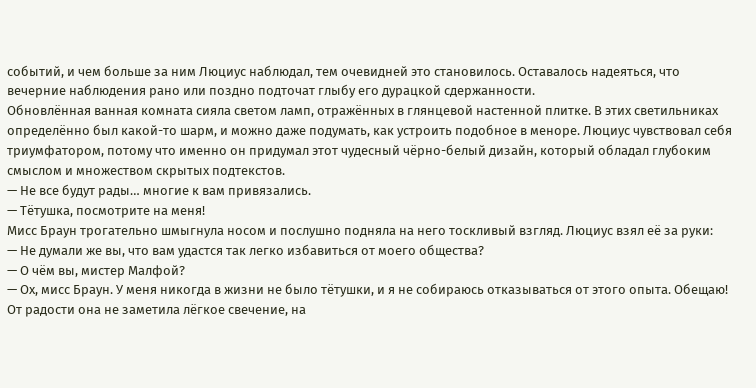событий, и чем больше за ним Люциус наблюдал, тем очевидней это становилось. Оставалось надеяться, что вечерние наблюдения рано или поздно подточат глыбу его дурацкой сдержанности.
Обновлённая ванная комната сияла светом ламп, отражённых в глянцевой настенной плитке. В этих светильниках определённо был какой-то шарм, и можно даже подумать, как устроить подобное в меноре. Люциус чувствовал себя триумфатором, потому что именно он придумал этот чудесный чёрно-белый дизайн, который обладал глубоким смыслом и множеством скрытых подтекстов.
— Не все будут рады… многие к вам привязались.
— Тётушка, посмотрите на меня!
Мисс Браун трогательно шмыгнула носом и послушно подняла на него тоскливый взгляд. Люциус взял её за руки:
— Не думали же вы, что вам удастся так легко избавиться от моего общества?
— О чём вы, мистер Малфой?
— Ох, мисс Браун. У меня никогда в жизни не было тётушки, и я не собираюсь отказываться от этого опыта. Обещаю!
От радости она не заметила лёгкое свечение, на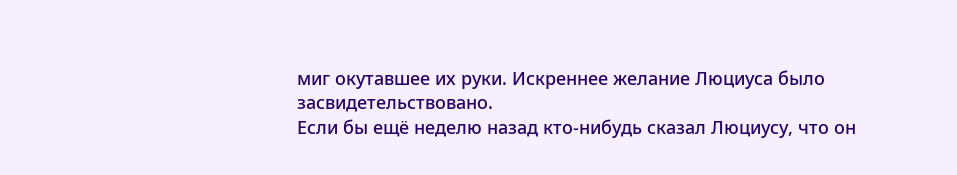миг окутавшее их руки. Искреннее желание Люциуса было засвидетельствовано.
Если бы ещё неделю назад кто-нибудь сказал Люциусу, что он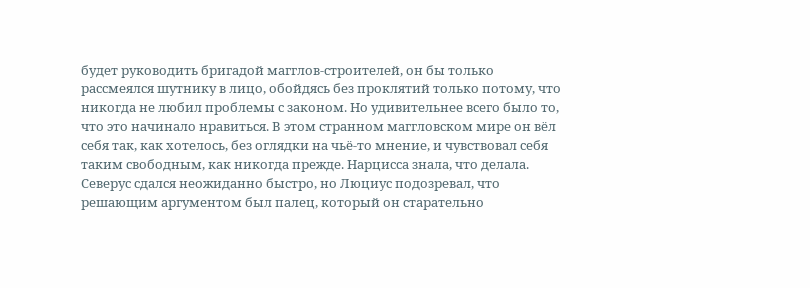будет руководить бригадой магглов-строителей, он бы только рассмеялся шутнику в лицо, обойдясь без проклятий только потому, что никогда не любил проблемы с законом. Но удивительнее всего было то, что это начинало нравиться. В этом странном маггловском мире он вёл себя так, как хотелось, без оглядки на чьё-то мнение, и чувствовал себя таким свободным, как никогда прежде. Нарцисса знала, что делала.
Северус сдался неожиданно быстро, но Люциус подозревал, что решающим аргументом был палец, который он старательно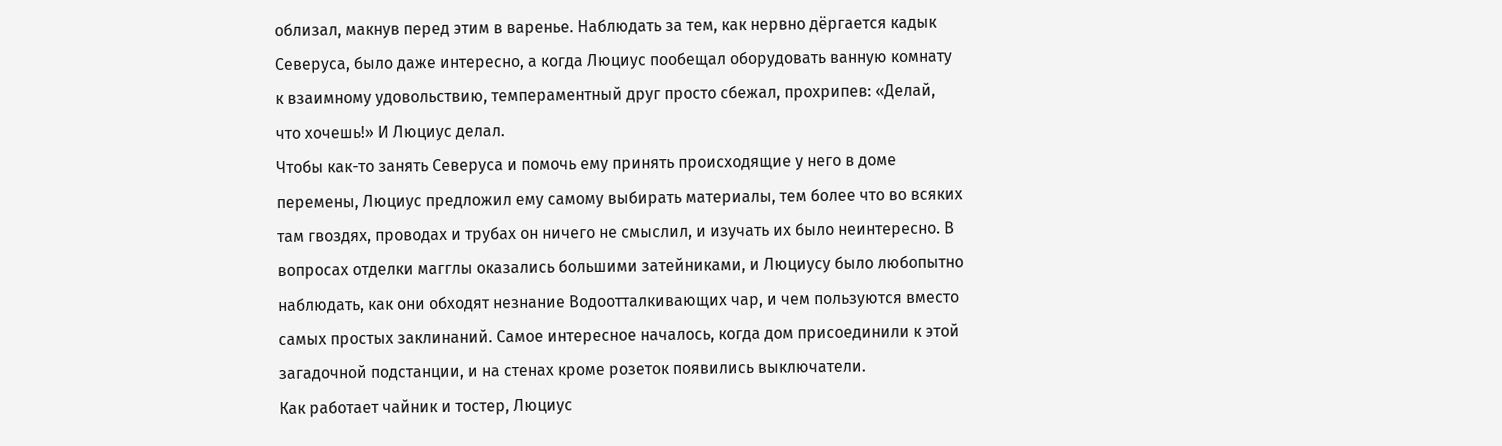облизал, макнув перед этим в варенье. Наблюдать за тем, как нервно дёргается кадык Северуса, было даже интересно, а когда Люциус пообещал оборудовать ванную комнату к взаимному удовольствию, темпераментный друг просто сбежал, прохрипев: «Делай, что хочешь!» И Люциус делал.
Чтобы как-то занять Северуса и помочь ему принять происходящие у него в доме перемены, Люциус предложил ему самому выбирать материалы, тем более что во всяких там гвоздях, проводах и трубах он ничего не смыслил, и изучать их было неинтересно. В вопросах отделки магглы оказались большими затейниками, и Люциусу было любопытно наблюдать, как они обходят незнание Водоотталкивающих чар, и чем пользуются вместо самых простых заклинаний. Самое интересное началось, когда дом присоединили к этой загадочной подстанции, и на стенах кроме розеток появились выключатели.
Как работает чайник и тостер, Люциус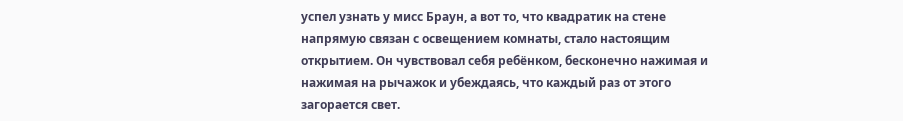успел узнать у мисс Браун, а вот то, что квадратик на стене напрямую связан с освещением комнаты, стало настоящим открытием. Он чувствовал себя ребёнком, бесконечно нажимая и нажимая на рычажок и убеждаясь, что каждый раз от этого загорается свет.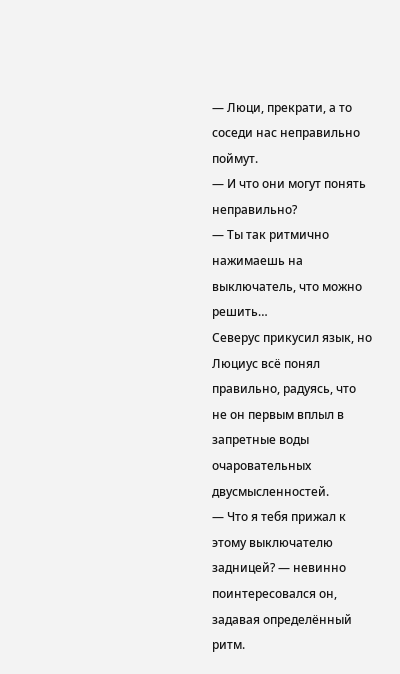— Люци, прекрати, а то соседи нас неправильно поймут.
— И что они могут понять неправильно?
— Ты так ритмично нажимаешь на выключатель, что можно решить…
Северус прикусил язык, но Люциус всё понял правильно, радуясь, что не он первым вплыл в запретные воды очаровательных двусмысленностей.
— Что я тебя прижал к этому выключателю задницей? — невинно поинтересовался он, задавая определённый ритм.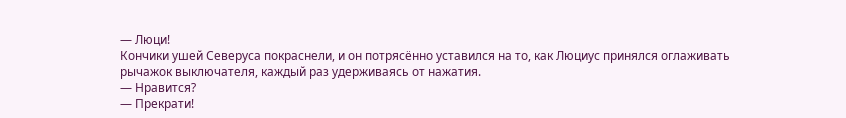— Люци!
Кончики ушей Северуса покраснели, и он потрясённо уставился на то, как Люциус принялся оглаживать рычажок выключателя, каждый раз удерживаясь от нажатия.
— Нравится?
— Прекрати!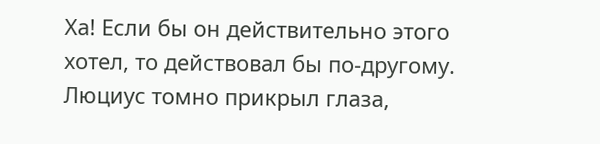Ха! Если бы он действительно этого хотел, то действовал бы по-другому. Люциус томно прикрыл глаза,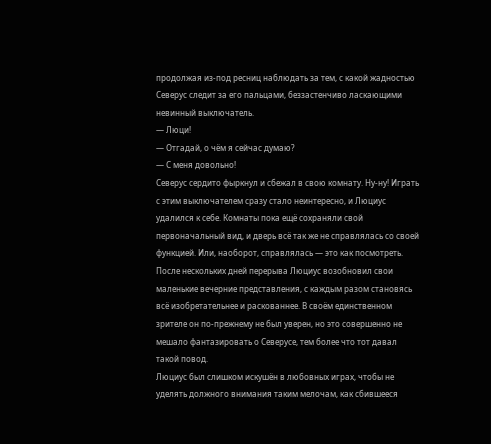продолжая из-под ресниц наблюдать за тем, с какой жадностью Северус следит за его пальцами, беззастенчиво ласкающими невинный выключатель.
— Люци!
— Отгадай, о чём я сейчас думаю?
— С меня довольно!
Северус сердито фыркнул и сбежал в свою комнату. Ну-ну! Играть с этим выключателем сразу стало неинтересно, и Люциус удалился к себе. Комнаты пока ещё сохраняли свой первоначальный вид, и дверь всё так же не справлялась со своей функцией. Или, наоборот, справлялась — это как посмотреть. После нескольких дней перерыва Люциус возобновил свои маленькие вечерние представления, с каждым разом становясь всё изобретательнее и раскованнее. В своём единственном зрителе он по-прежнему не был уверен, но это совершенно не мешало фантазировать о Северусе, тем более что тот давал такой повод.
Люциус был слишком искушён в любовных играх, чтобы не уделять должного внимания таким мелочам, как сбившееся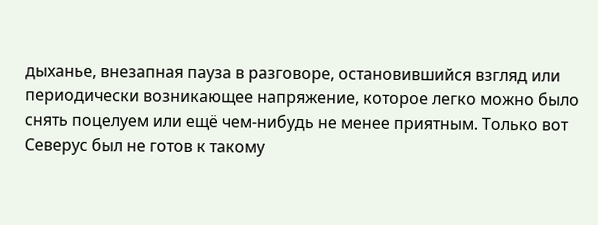дыханье, внезапная пауза в разговоре, остановившийся взгляд или периодически возникающее напряжение, которое легко можно было снять поцелуем или ещё чем-нибудь не менее приятным. Только вот Северус был не готов к такому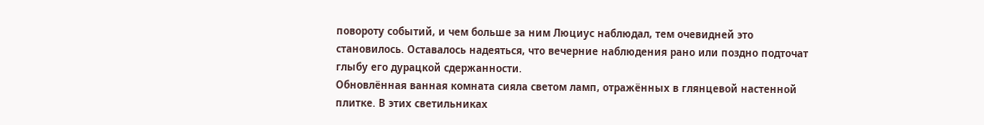повороту событий, и чем больше за ним Люциус наблюдал, тем очевидней это становилось. Оставалось надеяться, что вечерние наблюдения рано или поздно подточат глыбу его дурацкой сдержанности.
Обновлённая ванная комната сияла светом ламп, отражённых в глянцевой настенной плитке. В этих светильниках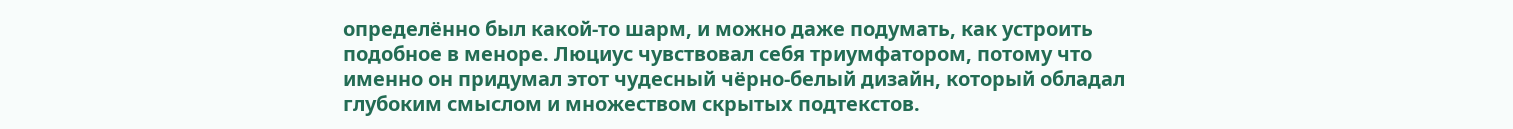определённо был какой-то шарм, и можно даже подумать, как устроить подобное в меноре. Люциус чувствовал себя триумфатором, потому что именно он придумал этот чудесный чёрно-белый дизайн, который обладал глубоким смыслом и множеством скрытых подтекстов.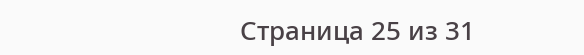Страница 25 из 31